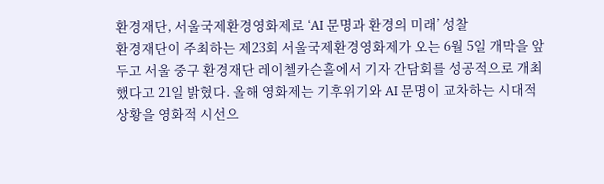환경재단, 서울국제환경영화제로 ‘AI 문명과 환경의 미래’ 성찰
환경재단이 주최하는 제23회 서울국제환경영화제가 오는 6월 5일 개막을 앞두고 서울 중구 환경재단 레이첼카슨홀에서 기자 간담회를 성공적으로 개최했다고 21일 밝혔다. 올해 영화제는 기후위기와 AI 문명이 교차하는 시대적 상황을 영화적 시선으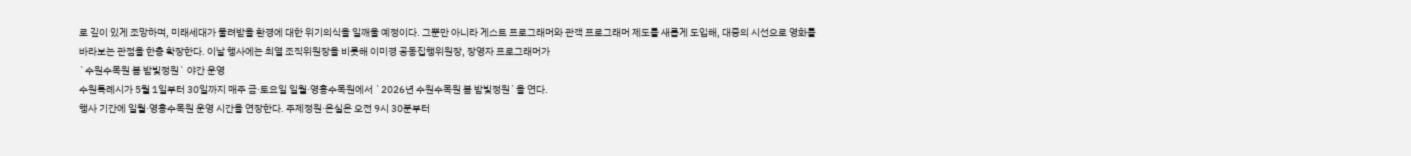로 깊이 있게 조망하며, 미래세대가 물려받을 환경에 대한 위기의식을 일깨울 예정이다. 그뿐만 아니라 게스트 프로그래머와 관객 프로그래머 제도를 새롭게 도입해, 대중의 시선으로 영화를 바라보는 관점을 한층 확장한다. 이날 행사에는 최열 조직위원장을 비롯해 이미경 공동집행위원장, 장영자 프로그래머가
`수원수목원 봄 밤빛정원` 야간 운영
수원특례시가 5월 1일부터 30일까지 매주 금·토요일 일월·영흥수목원에서 `2026년 수원수목원 봄 밤빛정원`을 연다.
행사 기간에 일월·영흥수목원 운영 시간을 연장한다. 주제정원·온실은 오전 9시 30분부터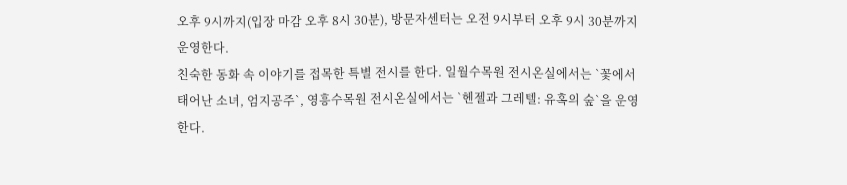오후 9시까지(입장 마감 오후 8시 30분), 방문자센터는 오전 9시부터 오후 9시 30분까지 운영한다.
친숙한 동화 속 이야기를 접목한 특별 전시를 한다. 일월수목원 전시온실에서는 `꽃에서 태어난 소녀, 엄지공주`, 영흥수목원 전시온실에서는 `헨젤과 그레텔: 유혹의 숲`을 운영한다.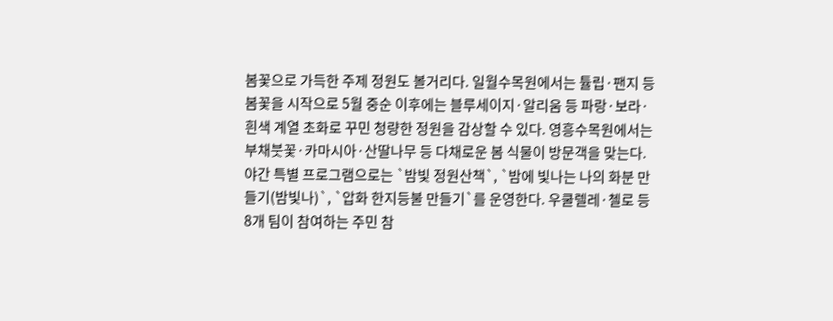봄꽃으로 가득한 주제 정원도 볼거리다. 일월수목원에서는 튤립·팬지 등 봄꽃을 시작으로 5월 중순 이후에는 블루세이지·알리움 등 파랑·보라·흰색 계열 초화로 꾸민 청량한 정원을 감상할 수 있다. 영흥수목원에서는 부채붓꽃·카마시아·산딸나무 등 다채로운 봄 식물이 방문객을 맞는다.
야간 특별 프로그램으로는 `밤빛 정원산책`, `밤에 빛나는 나의 화분 만들기(밤빛나)`, `압화 한지등불 만들기`를 운영한다. 우쿨렐레·첼로 등 8개 팀이 참여하는 주민 참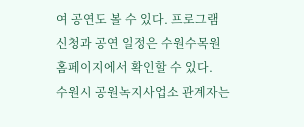여 공연도 볼 수 있다. 프로그램 신청과 공연 일정은 수원수목원 홈페이지에서 확인할 수 있다.
수원시 공원녹지사업소 관계자는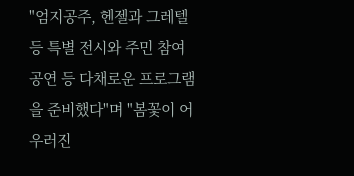"엄지공주, 헨젤과 그레텔 등 특별 전시와 주민 참여 공연 등 다채로운 프로그램을 준비했다"며 "봄꽃이 어우러진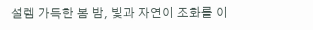설렘 가득한 봄 밤, 빛과 자연이 조화를 이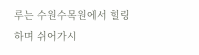루는 수원수목원에서 힐링하며 쉬어가시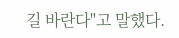길 바란다"고 말했다.